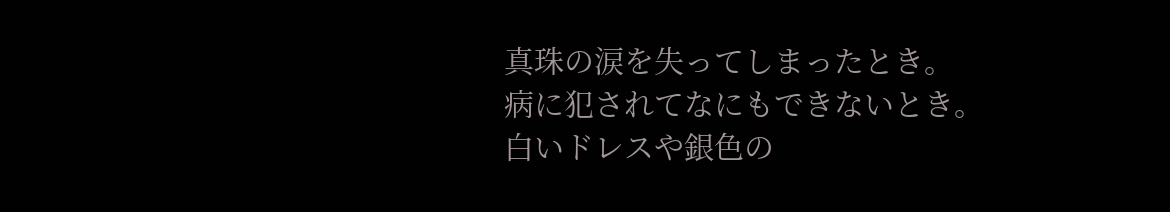真珠の涙を失ってしまったとき。
病に犯されてなにもできないとき。
白いドレスや銀色の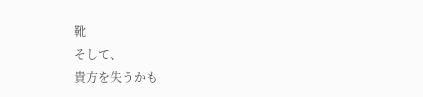靴
そして、
貴方を失うかも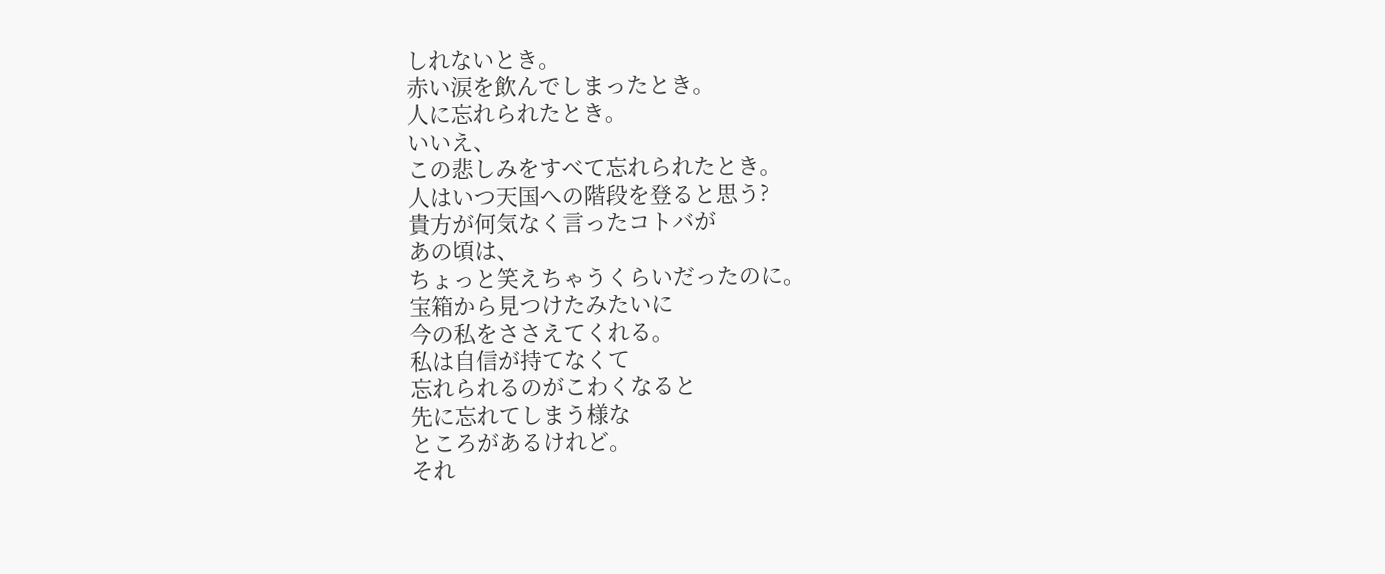しれないとき。
赤い涙を飲んでしまったとき。
人に忘れられたとき。
いいえ、
この悲しみをすべて忘れられたとき。
人はいつ天国への階段を登ると思う?
貴方が何気なく言ったコトバが
あの頃は、
ちょっと笑えちゃうくらいだったのに。
宝箱から見つけたみたいに
今の私をささえてくれる。
私は自信が持てなくて
忘れられるのがこわくなると
先に忘れてしまう様な
ところがあるけれど。
それ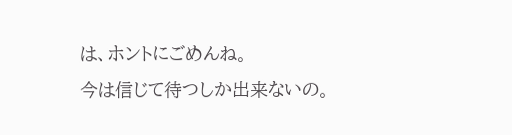は、ホントにごめんね。
今は信じて待つしか出来ないの。